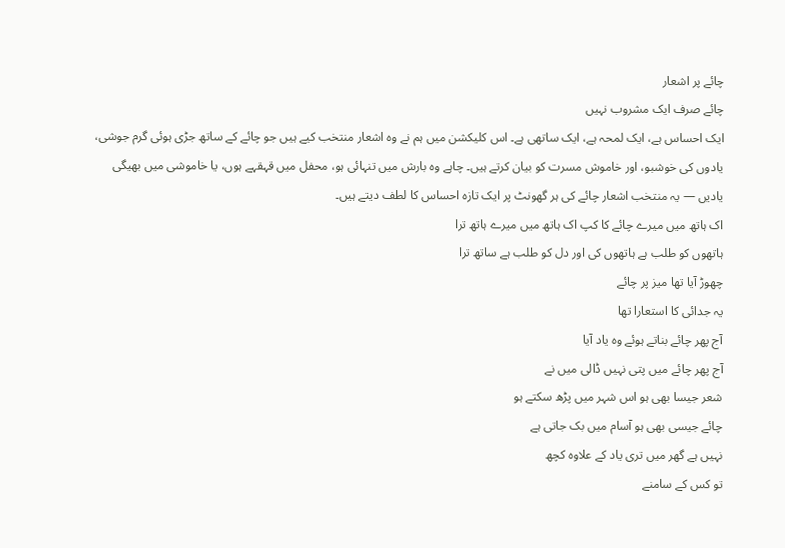چائے پر اشعار
چائے صرف ایک مشروب نہیں
ایک احساس ہے، ایک لمحہ ہے، ایک ساتھی ہے۔ اس کلیکشن میں ہم نے وہ اشعار منتخب کیے ہیں جو چائے کے ساتھ جڑی ہوئی گرم جوشی، یادوں کی خوشبو، اور خاموش مسرت کو بیان کرتے ہیں۔ چاہے وہ بارش میں تنہائی ہو، محفل میں قہقہے ہوں، یا خاموشی میں بھیگی یادیں — یہ منتخب اشعار چائے کی ہر گھونٹ پر ایک تازہ احساس کا لطف دیتے ہیں۔
اک ہاتھ میں میرے چائے کا کپ اک ہاتھ میں میرے ہاتھ ترا
ہاتھوں کو طلب ہے ہاتھوں کی اور دل کو طلب ہے ساتھ ترا
چھوڑ آیا تھا میز پر چائے
یہ جدائی کا استعارا تھا
آج پھر چائے بناتے ہوئے وہ یاد آیا
آج پھر چائے میں پتی نہیں ڈالی میں نے
شعر جیسا بھی ہو اس شہر میں پڑھ سکتے ہو
چائے جیسی بھی ہو آسام میں بک جاتی ہے
نہیں ہے گھر میں تری یاد کے علاوہ کچھ
تو کس کے سامنے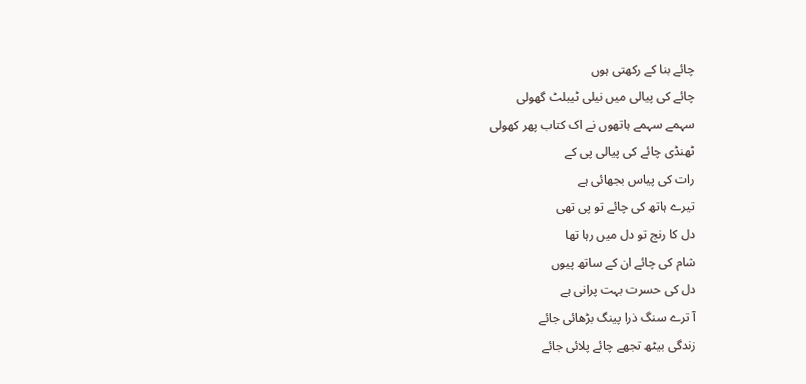چائے بنا کے رکھتی ہوں
چائے کی پیالی میں نیلی ٹیبلٹ گھولی
سہمے سہمے ہاتھوں نے اک کتاب پھر کھولی
ٹھنڈی چائے کی پیالی پی کے
رات کی پیاس بجھائی ہے
تیرے ہاتھ کی چائے تو پی تھی
دل کا رنج تو دل میں رہا تھا
شام کی چائے ان کے ساتھ پیوں
دل کی حسرت بہت پرانی ہے
آ ترے سنگ ذرا پینگ بڑھائی جائے
زندگی بیٹھ تجھے چائے پلائی جائے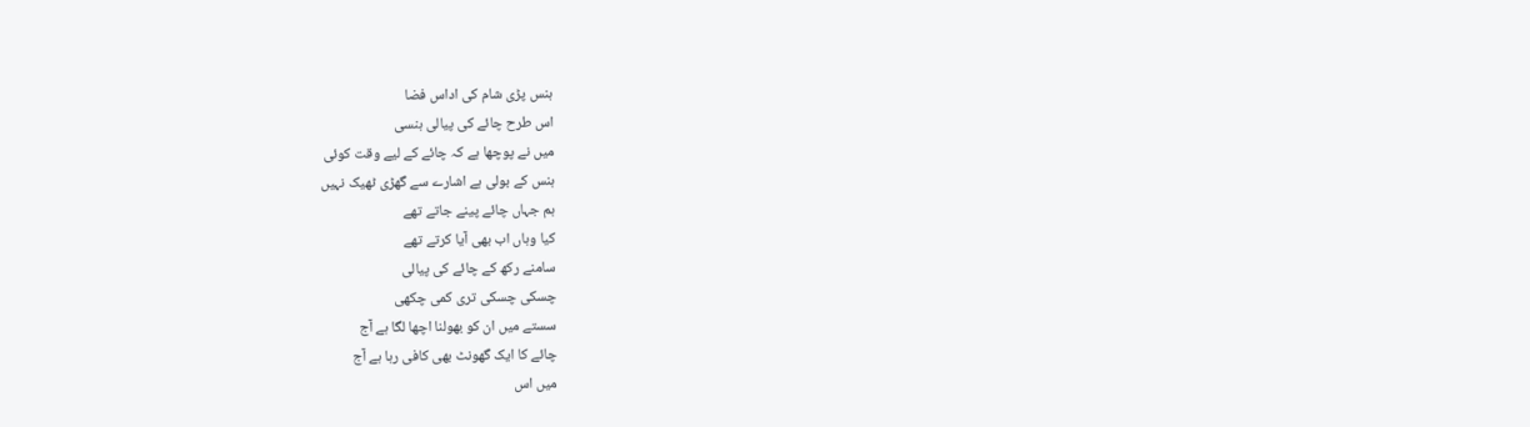ہنس پڑی شام کی اداس فضا
اس طرح چائے کی پیالی ہنسی
میں نے پوچھا ہے کہ چائے کے لیے وقت کوئی
ہنس کے بولی ہے اشارے سے گھڑی ٹھیک نہیں
ہم جہاں چائے پینے جاتے تھے
کیا وہاں اب بھی آیا کرتے تھے
سامنے رکھ کے چائے کی پیالی
چسکی چسکی تری کمی چکھی
سستے میں ان کو بھولنا اچھا لگا ہے آج
چائے کا ایک گھونٹ بھی کافی رہا ہے آج
میں اس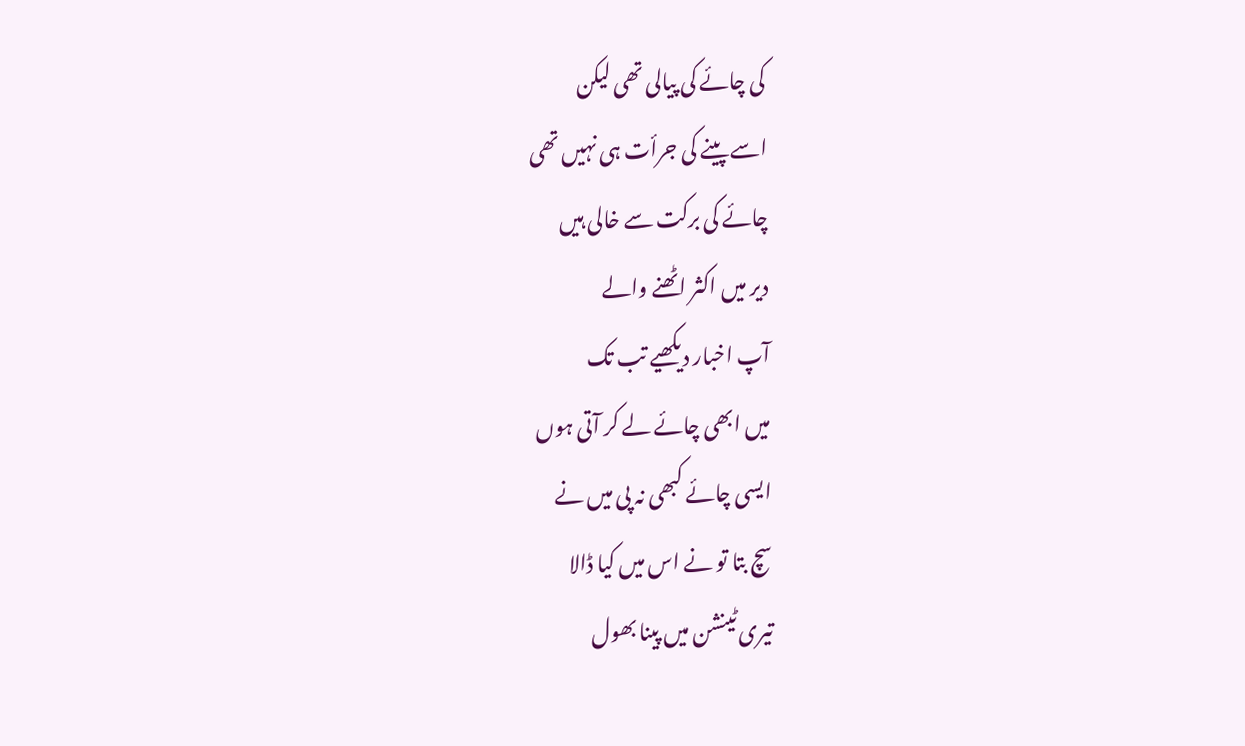کی چائے کی پیالی تھی لیکن
اسے پینے کی جرأت ہی نہیں تھی
چائے کی برکت سے خالی ہیں
دیر میں اکثر اٹھنے والے
آپ اخبار دیکھیے تب تک
میں ابھی چائے لے کر آتی ہوں
ایسی چائے کبھی نہ پی میں نے
سچ بتا تو نے اس میں کیا ڈالا
تیری ٹینشن میں پینا بھول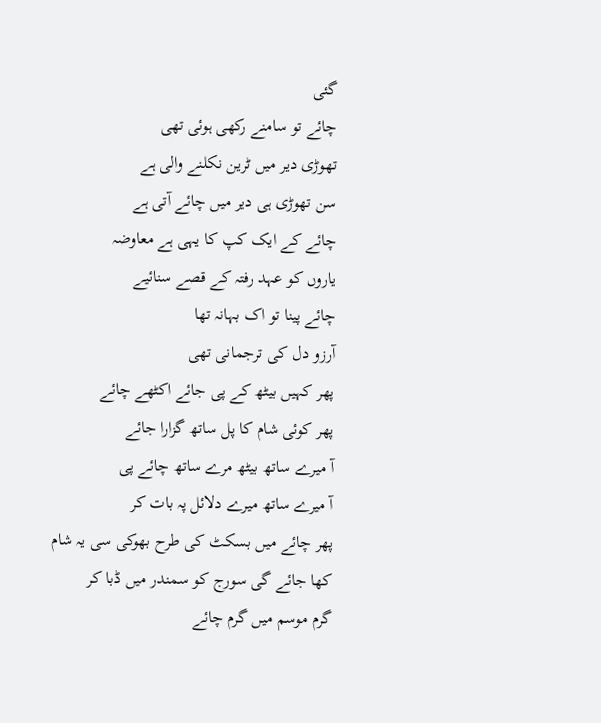گئی
چائے تو سامنے رکھی ہوئی تھی
تھوڑی دیر میں ٹرین نکلنے والی ہے
سن تھوڑی ہی دیر میں چائے آتی ہے
چائے کے ایک کپ کا یہی ہے معاوضہ
یاروں کو عہد رفتہ کے قصے سنائیے
چائے پینا تو اک بہانہ تھا
آرزو دل کی ترجمانی تھی
پھر کہیں بیٹھ کے پی جائے اکٹھے چائے
پھر کوئی شام کا پل ساتھ گزارا جائے
آ میرے ساتھ بیٹھ مرے ساتھ چائے پی
آ میرے ساتھ میرے دلائل پہ بات کر
پھر چائے میں بسکٹ کی طرح بھوکی سی یہ شام
کھا جائے گی سورج کو سمندر میں ڈبا کر
گرم موسم میں گرم چائے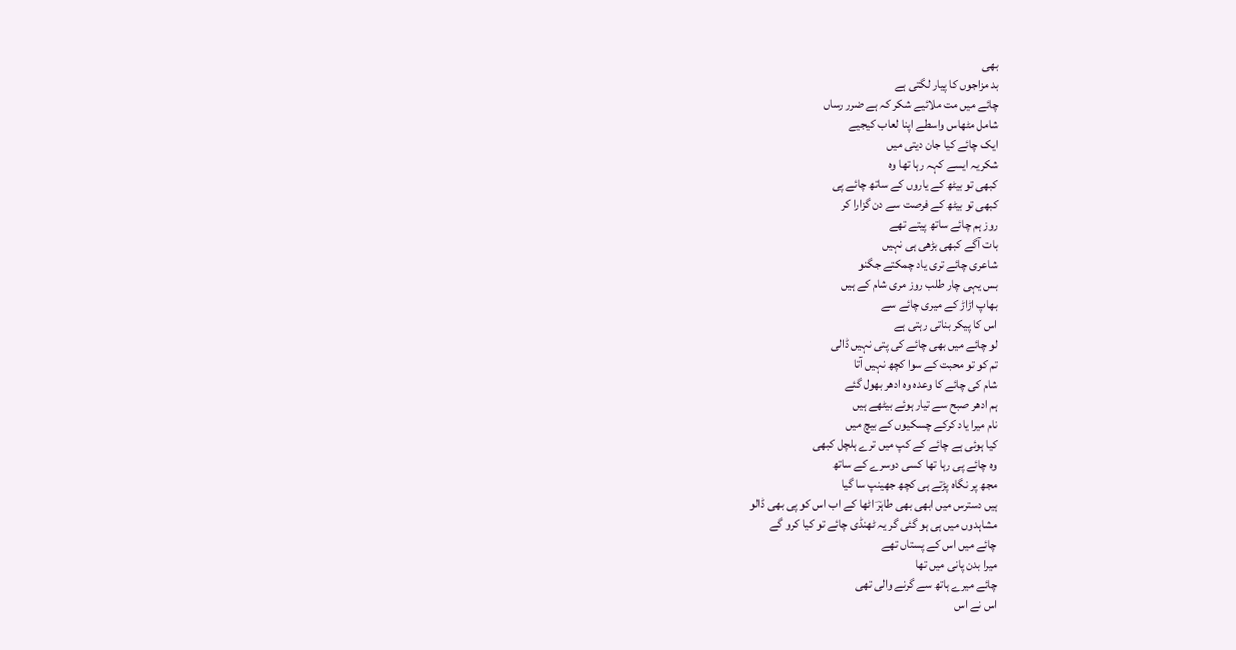بھی
بد مزاجوں کا پیار لگتی ہے
چائے میں مت ملائیے شکر کہ ہے ضرر رساں
شامل مٹھاس واسطے اپنا لعاب کیجیے
ایک چائے کیا جان دیتی میں
شکریہ ایسے کہہ رہا تھا وہ
کبھی تو بیٹھ کے یاروں کے ساتھ چائے پی
کبھی تو بیٹھ کے فرصت سے دن گزارا کر
روز ہم چائے ساتھ پیتے تھے
بات آگے کبھی بڑھی ہی نہیں
شاعری چائے تری یاد چمکتے جگنو
بس یہی چار طلب روز مری شام کے ہیں
بھاپ اڑاڑ کے میری چائے سے
اس کا پیکر بناتی رہتی ہے
لو چائے میں بھی چائے کی پتی نہیں ڈالی
تم کو تو محبت کے سوا کچھ نہیں آتا
شام کی چائے کا وعدہ وہ ادھر بھول گئے
ہم ادھر صبح سے تیار ہوئے بیٹھے ہیں
نام میرا یاد کرکے چسکیوں کے بیچ میں
کیا ہوئی ہے چائے کے کپ میں ترے ہلچل کبھی
وہ چائے پی رہا تھا کسی دوسرے کے ساتھ
مجھ پر نگاہ پڑتے ہی کچھ جھینپ سا گیا
ہیں دسترس میں ابھی بھی طاہرؔ اٹھا کے اب اس کو پی بھی ڈالو
مشاہدوں میں ہی ہو گئی گر یہ ٹھنڈی چائے تو کیا کرو گے
چائے میں اس کے پستاں تھے
میرا بدن پانی میں تھا
چائے میرے ہاتھ سے گرنے والی تھی
اس نے اس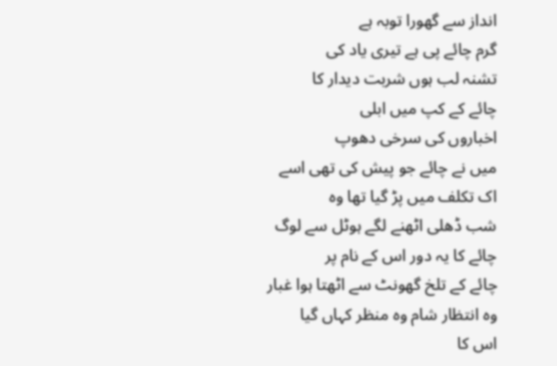انداز سے گھورا توبہ ہے
گرم چائے پی ہے تیری یاد کی
تشنہ لب ہوں شربت دیدار کا
چائے کے کپ میں ابلی
اخباروں کی سرخی دھوپ
میں نے چائے جو پیش کی تھی اسے
اک تکلف میں پڑ گیا تھا وہ
شب ڈھلی اٹھنے لگے ہوٹل سے لوگ
چائے کا یہ دور اس کے نام پر
چائے کے تلخ گھونٹ سے اٹھتا ہوا غبار
وہ انتظار شام وہ منظر کہاں گیا
اس کا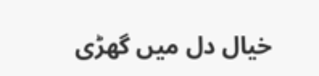خیال دل میں گھڑی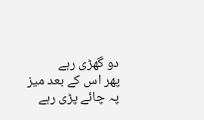دو گھڑی رہے
پھر اس کے بعد میز پہ چائے پڑی رہے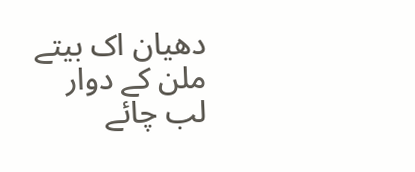دھیان اک بیتے ملن کے دوار
لب چائے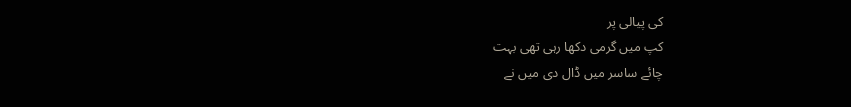کی پیالی پر
کپ میں گرمی دکھا رہی تھی بہت
چائے ساسر میں ڈال دی میں نے